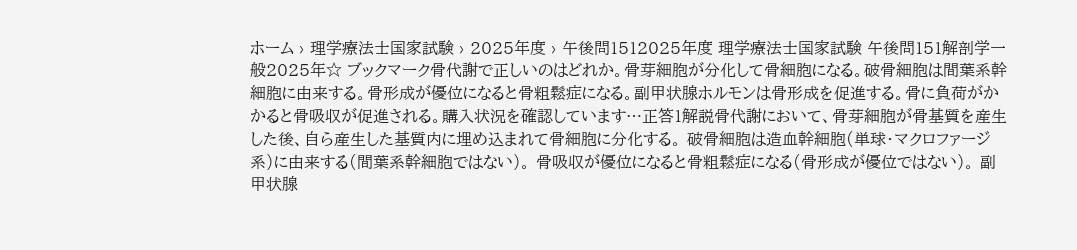ホーム › 理学療法士国家試験 › 2025年度 › 午後問1512025年度 理学療法士国家試験 午後問151解剖学一般2025年☆ ブックマーク骨代謝で正しいのはどれか。骨芽細胞が分化して骨細胞になる。破骨細胞は間葉系幹細胞に由来する。骨形成が優位になると骨粗鬆症になる。副甲状腺ホルモンは骨形成を促進する。骨に負荷がかかると骨吸収が促進される。購入状況を確認しています…正答1解説骨代謝において、骨芽細胞が骨基質を産生した後、自ら産生した基質内に埋め込まれて骨細胞に分化する。 破骨細胞は造血幹細胞(単球・マクロファージ系)に由来する(間葉系幹細胞ではない)。 骨吸収が優位になると骨粗鬆症になる(骨形成が優位ではない)。 副甲状腺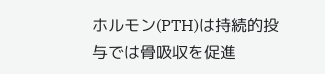ホルモン(PTH)は持続的投与では骨吸収を促進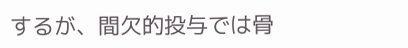するが、間欠的投与では骨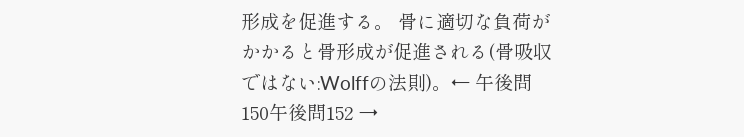形成を促進する。 骨に適切な負荷がかかると骨形成が促進される(骨吸収ではない:Wolffの法則)。← 午後問150午後問152 →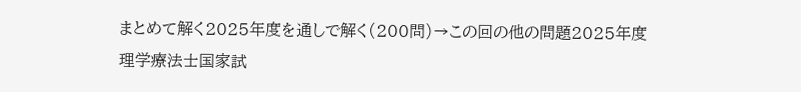まとめて解く2025年度を通しで解く(200問)→この回の他の問題2025年度 理学療法士国家試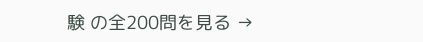験 の全200問を見る →